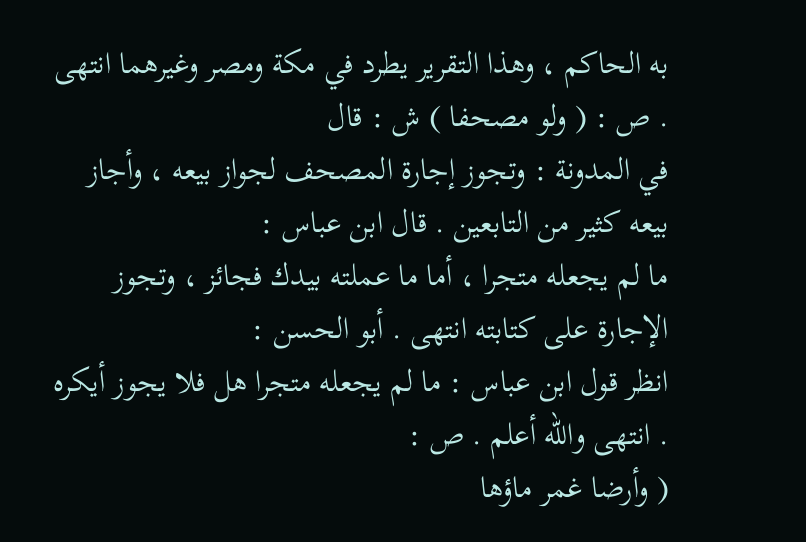به الحاكم ، وهذا التقرير يطرد في مكة ومصر وغيرهما انتهى . ص : ( ولو مصحفا ) ش : قال
في المدونة : وتجوز إجارة المصحف لجواز بيعه ، وأجاز بيعه كثير من التابعين . قال ابن عباس :
ما لم يجعله متجرا ، أما ما عملته بيدك فجائز ، وتجوز الإجارة على كتابته انتهى . أبو الحسن :
انظر قول ابن عباس : ما لم يجعله متجرا هل فلا يجوز أيكره . انتهى والله أعلم . ص :
( وأرضا غمر ماؤها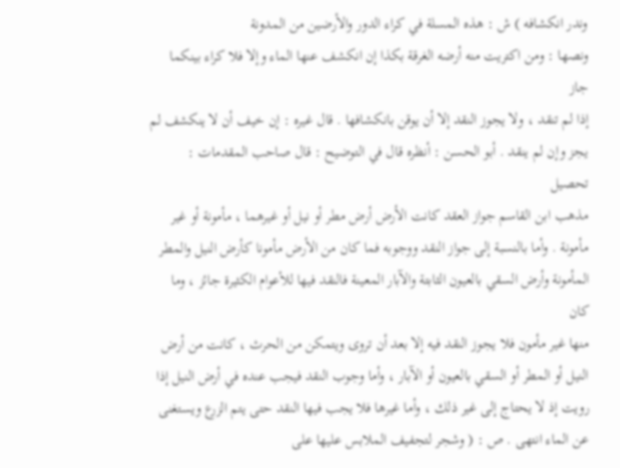وندر انكشافه ) ش : هذه المسلة في كراء الدور والأرضين من المدونة
ونصها : ومن اكتريت منه أرضه الغرقة بكذا إن انكشف عنها الماء وإلا فلا كراء بينكما جاز
إذا لم تنقد ، ولا يجوز النقد إلا أن يوقن بانكشافها . قال غيره : إن خيف أن لا ينكشف لم
يجز وإن لم ينقد . أبو الحسن : أنظره قال في التوضيح : قال صاحب المقدمات : تحصيل
مذهب ابن القاسم جواز العقد كانت الأرض أرض مطر أو نيل أو غيرهما ، مأمونة أو غير
مأمونة . وأما بالنسبة إلى جواز النقد ووجوبه فما كان من الأرض مأمونا كأرض النيل والمطر
المأمونة وأرض السقي بالعيون الثابتة والآبار المعينة فالنقد فيها للأعوام الكثيرة جائز ، وما كان
منها غير مأمون فلا يجوز النقد فيه إلا بعد أن تروى ويتمكن من الحرث ، كانت من أرض
النيل أو المطر أو السقي بالعيون أو الآبار ، وأما وجوب النقد فيجب عنده في أرض النيل إذا
رويت إذ لا يحتاج إلى غير ذلك ، وأما غيرها فلا يجب فيها النقد حتى يتم الزرع ويستغنى
عن الماء انتهى . ص : ( وشجر لتجفيف الملابس عليها على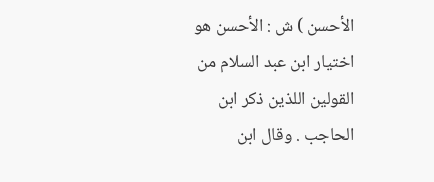الأحسن ) ش : الأحسن هو
اختيار ابن عبد السلام من القولين اللذين ذكر ابن الحاجب . وقال ابن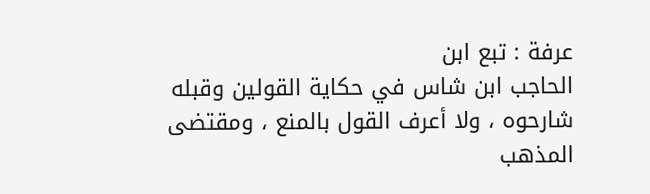عرفة : تبع ابن
الحاجب ابن شاس في حكاية القولين وقبله شارحوه ، ولا أعرف القول بالمنع ، ومقتضى
المذهب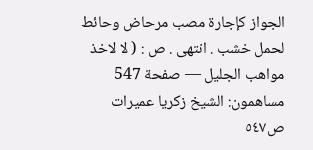الجواز كإجارة مصب مرحاض وحائط لحمل خشب . انتهى . ص : ( لا لاخذ
مواهب الجليل — صفحة 547
مساهمون: الشيخ زكريا عميرات
ص٥٤٧